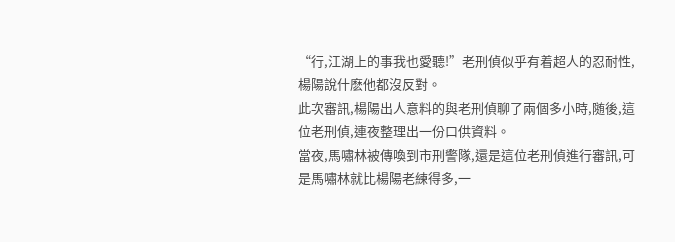“行,江湖上的事我也愛聽!”老刑偵似乎有着超人的忍耐性,楊陽說什麽他都沒反對。
此次審訊,楊陽出人意料的與老刑偵聊了兩個多小時,随後,這位老刑偵,連夜整理出一份口供資料。
當夜,馬嘯林被傳喚到市刑警隊,還是這位老刑偵進行審訊,可是馬嘯林就比楊陽老練得多,一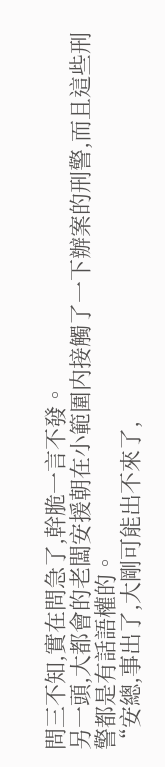問三不知,實在問急了,幹脆一言不發。
另一頭,大都會的老闆安援朝在小範圍内接觸了一下辦案的刑警,而且這些刑警都是有話語權的。
“安總,事出了,大剛可能出不來了,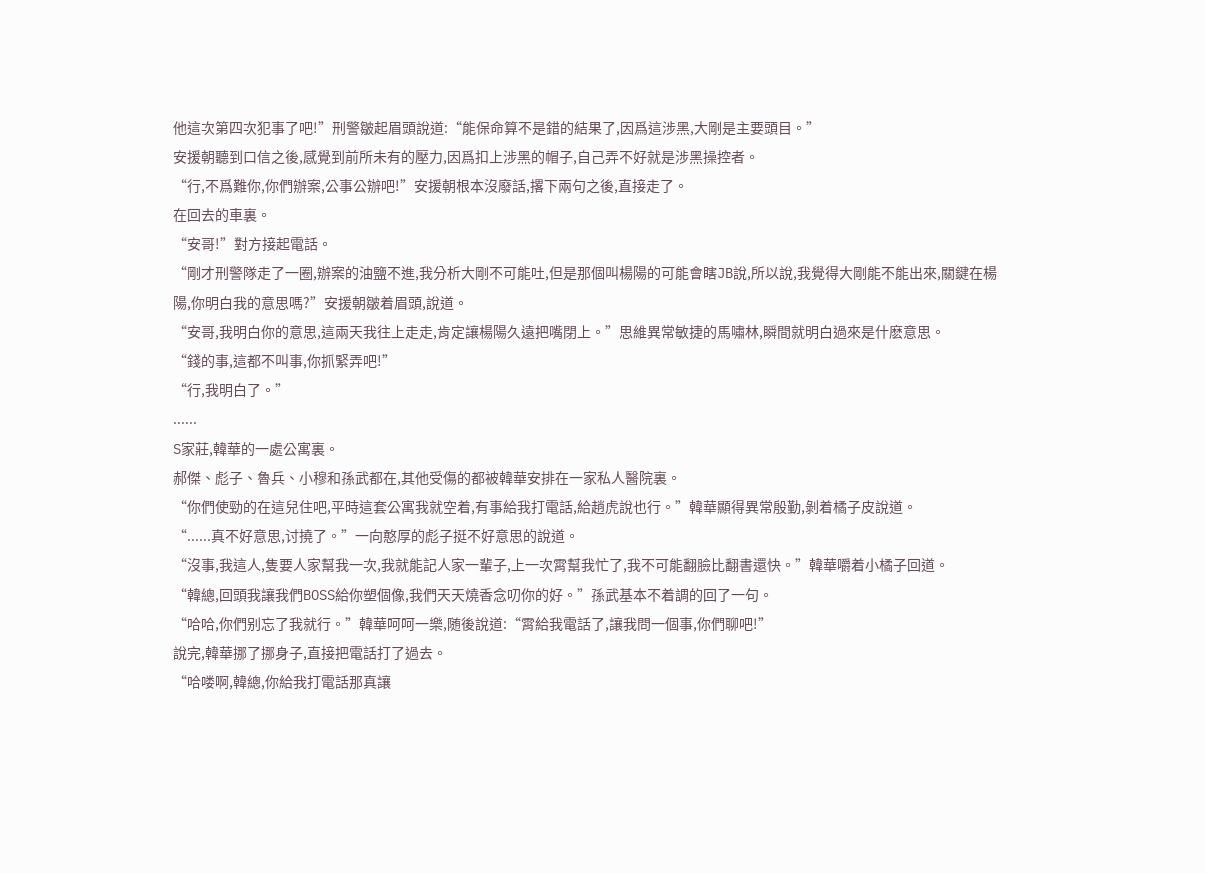他這次第四次犯事了吧!”刑警皺起眉頭說道:“能保命算不是錯的結果了,因爲這涉黑,大剛是主要頭目。”
安援朝聽到口信之後,感覺到前所未有的壓力,因爲扣上涉黑的帽子,自己弄不好就是涉黑操控者。
“行,不爲難你,你們辦案,公事公辦吧!”安援朝根本沒廢話,撂下兩句之後,直接走了。
在回去的車裏。
“安哥!”對方接起電話。
“剛才刑警隊走了一圈,辦案的油鹽不進,我分析大剛不可能吐,但是那個叫楊陽的可能會瞎JB說,所以說,我覺得大剛能不能出來,關鍵在楊陽,你明白我的意思嗎?”安援朝皺着眉頭,說道。
“安哥,我明白你的意思,這兩天我往上走走,肯定讓楊陽久遠把嘴閉上。”思維異常敏捷的馬嘯林,瞬間就明白過來是什麽意思。
“錢的事,這都不叫事,你抓緊弄吧!”
“行,我明白了。”
......
S家莊,韓華的一處公寓裏。
郝傑、彪子、魯兵、小穆和孫武都在,其他受傷的都被韓華安排在一家私人醫院裏。
“你們使勁的在這兒住吧,平時這套公寓我就空着,有事給我打電話,給趙虎說也行。”韓華顯得異常殷勤,剝着橘子皮說道。
“......真不好意思,讨撓了。”一向憨厚的彪子挺不好意思的說道。
“沒事,我這人,隻要人家幫我一次,我就能記人家一輩子,上一次霄幫我忙了,我不可能翻臉比翻書還快。”韓華嚼着小橘子回道。
“韓總,回頭我讓我們BOSS給你塑個像,我們天天燒香念叨你的好。”孫武基本不着調的回了一句。
“哈哈,你們别忘了我就行。”韓華呵呵一樂,随後說道:“霄給我電話了,讓我問一個事,你們聊吧!”
說完,韓華挪了挪身子,直接把電話打了過去。
“哈喽啊,韓總,你給我打電話那真讓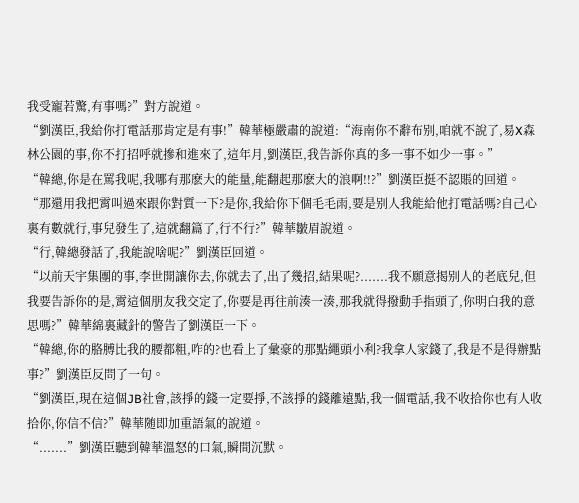我受寵若驚,有事嗎?”對方說道。
“劉漢臣,我給你打電話那肯定是有事!”韓華極嚴肅的說道:“海南你不辭布别,咱就不說了,易X森林公園的事,你不打招呼就摻和進來了,這年月,劉漢臣,我告訴你真的多一事不如少一事。”
“韓總,你是在罵我呢,我哪有那麽大的能量,能翻起那麽大的浪啊!!?”劉漢臣挺不認賬的回道。
“那還用我把霄叫過來跟你對質一下?是你,我給你下個毛毛雨,要是别人我能給他打電話嗎?自己心裏有數就行,事兒發生了,這就翻篇了,行不行?”韓華皺眉說道。
“行,韓總發話了,我能說啥呢?”劉漢臣回道。
“以前天宇集團的事,李世開讓你去,你就去了,出了幾招,結果呢?.......我不願意揭别人的老底兒,但我要告訴你的是,霄這個朋友我交定了,你要是再往前湊一湊,那我就得撥動手指頭了,你明白我的意思嗎?”韓華綿裏藏針的警告了劉漢臣一下。
“韓總,你的胳膊比我的腰都粗,咋的?也看上了彙豪的那點繩頭小利?我拿人家錢了,我是不是得辦點事?”劉漢臣反問了一句。
“劉漢臣,現在這個JB社會,該掙的錢一定要掙,不該掙的錢離遠點,我一個電話,我不收拾你也有人收拾你,你信不信?”韓華随即加重語氣的說道。
“.......”劉漢臣聽到韓華溫怒的口氣,瞬間沉默。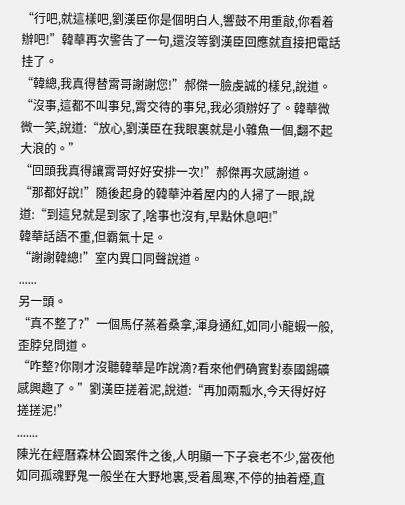“行吧,就這樣吧,劉漢臣你是個明白人,響鼓不用重敲,你看着辦吧!”韓華再次警告了一句,還沒等劉漢臣回應就直接把電話挂了。
“韓總,我真得替霄哥謝謝您!”郝傑一臉虔誠的樣兒,說道。
“沒事,這都不叫事兒,霄交待的事兒,我必須辦好了。韓華微微一笑,說道:“放心,劉漢臣在我眼裏就是小雜魚一個,翻不起大浪的。”
“回頭我真得讓霄哥好好安排一次!”郝傑再次感謝道。
“那都好說!”随後起身的韓華沖着屋内的人掃了一眼,說道:“到這兒就是到家了,啥事也沒有,早點休息吧!”
韓華話語不重,但霸氣十足。
“謝謝韓總!”室内異口同聲說道。
......
另一頭。
“真不整了?”一個馬仔蒸着桑拿,渾身通紅,如同小龍蝦一般,歪脖兒問道。
“咋整?你剛才沒聽韓華是咋說滴?看來他們确實對泰國錫礦感興趣了。”劉漢臣搓着泥,說道:“再加兩瓢水,今天得好好搓搓泥!”
.......
陳光在經曆森林公園案件之後,人明顯一下子衰老不少,當夜他如同孤魂野鬼一般坐在大野地裏,受着風寒,不停的抽着煙,直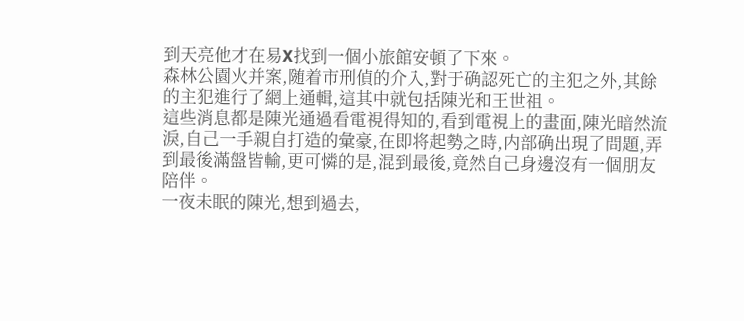到天亮他才在易X找到一個小旅館安頓了下來。
森林公園火并案,随着市刑偵的介入,對于确認死亡的主犯之外,其餘的主犯進行了網上通輯,這其中就包括陳光和王世祖。
這些消息都是陳光通過看電視得知的,看到電視上的畫面,陳光暗然流淚,自己一手親自打造的彙豪,在即将起勢之時,内部确出現了問題,弄到最後滿盤皆輸,更可憐的是,混到最後,竟然自己身邊沒有一個朋友陪伴。
一夜未眠的陳光,想到過去,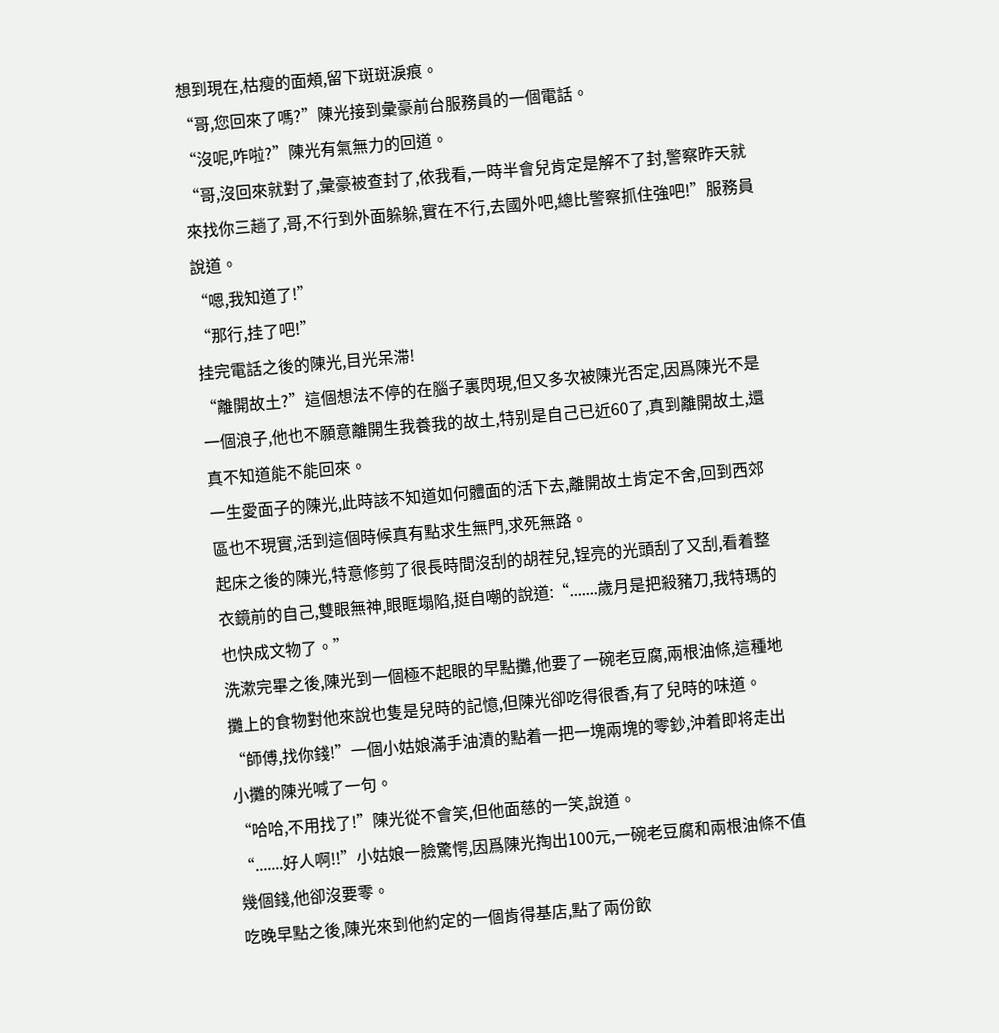想到現在,枯瘦的面頰,留下斑斑淚痕。
“哥,您回來了嗎?”陳光接到彙豪前台服務員的一個電話。
“沒呢,咋啦?”陳光有氣無力的回道。
“哥,沒回來就對了,彙豪被查封了,依我看,一時半會兒肯定是解不了封,警察昨天就來找你三趟了,哥,不行到外面躲躲,實在不行,去國外吧,總比警察抓住強吧!”服務員說道。
“嗯,我知道了!”
“那行,挂了吧!”
挂完電話之後的陳光,目光呆滞!
“離開故土?”這個想法不停的在腦子裏閃現,但又多次被陳光否定,因爲陳光不是一個浪子,他也不願意離開生我養我的故土,特别是自己已近60了,真到離開故土,還真不知道能不能回來。
一生愛面子的陳光,此時該不知道如何體面的活下去,離開故土肯定不舍,回到西郊區也不現實,活到這個時候真有點求生無門,求死無路。
起床之後的陳光,特意修剪了很長時間沒刮的胡茬兒,锃亮的光頭刮了又刮,看着整衣鏡前的自己,雙眼無神,眼眶塌陷,挺自嘲的說道:“.......歲月是把殺豬刀,我特瑪的也快成文物了。”
洗漱完畢之後,陳光到一個極不起眼的早點攤,他要了一碗老豆腐,兩根油條,這種地攤上的食物對他來說也隻是兒時的記憶,但陳光卻吃得很香,有了兒時的味道。
“師傅,找你錢!”一個小姑娘滿手油漬的點着一把一塊兩塊的零鈔,沖着即将走出小攤的陳光喊了一句。
“哈哈,不用找了!”陳光從不會笑,但他面慈的一笑,說道。
“.......好人啊!!”小姑娘一臉驚愕,因爲陳光掏出100元,一碗老豆腐和兩根油條不值幾個錢,他卻沒要零。
吃晚早點之後,陳光來到他約定的一個肯得基店,點了兩份飲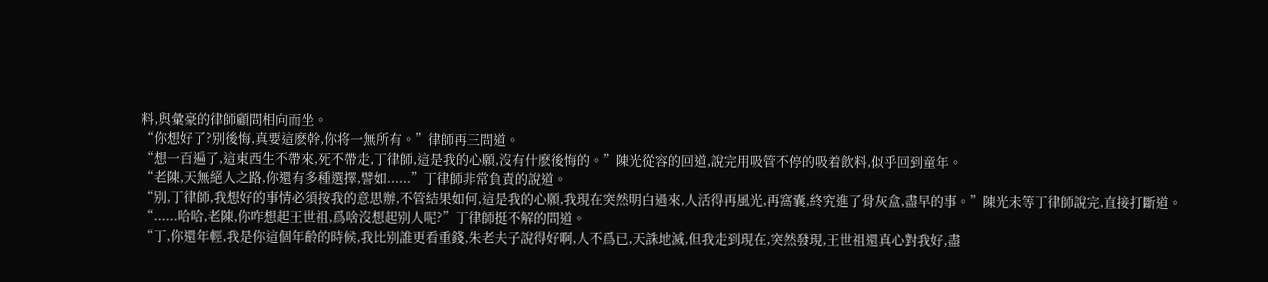料,與彙豪的律師顧問相向而坐。
“你想好了?别後悔,真要這麽幹,你将一無所有。”律師再三問道。
“想一百遍了,這東西生不帶來,死不帶走,丁律師,這是我的心願,沒有什麽後悔的。”陳光從容的回道,說完用吸管不停的吸着飲料,似乎回到童年。
“老陳,天無絕人之路,你還有多種選擇,譬如......”丁律師非常負責的說道。
“别,丁律師,我想好的事情必須按我的意思辦,不管結果如何,這是我的心願,我現在突然明白過來,人活得再風光,再窩囊,終究進了骨灰盒,盡早的事。”陳光未等丁律師說完,直接打斷道。
“......哈哈,老陳,你咋想起王世祖,爲啥沒想起别人呢?”丁律師挺不解的問道。
“丁,你還年輕,我是你這個年齡的時候,我比别誰更看重錢,朱老夫子說得好啊,人不爲已,天誅地滅,但我走到現在,突然發現,王世祖還真心對我好,盡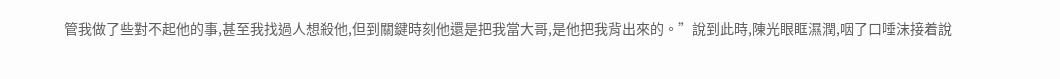管我做了些對不起他的事,甚至我找過人想殺他,但到關鍵時刻他還是把我當大哥,是他把我背出來的。”說到此時,陳光眼眶濕潤,咽了口唾沫接着說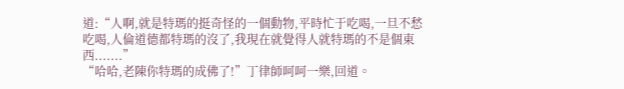道:“人啊,就是特瑪的挺奇怪的一個動物,平時忙于吃喝,一旦不愁吃喝,人倫道德都特瑪的沒了,我現在就覺得人就特瑪的不是個東西.......”
“哈哈,老陳你特瑪的成佛了!”丁律師呵呵一樂,回道。